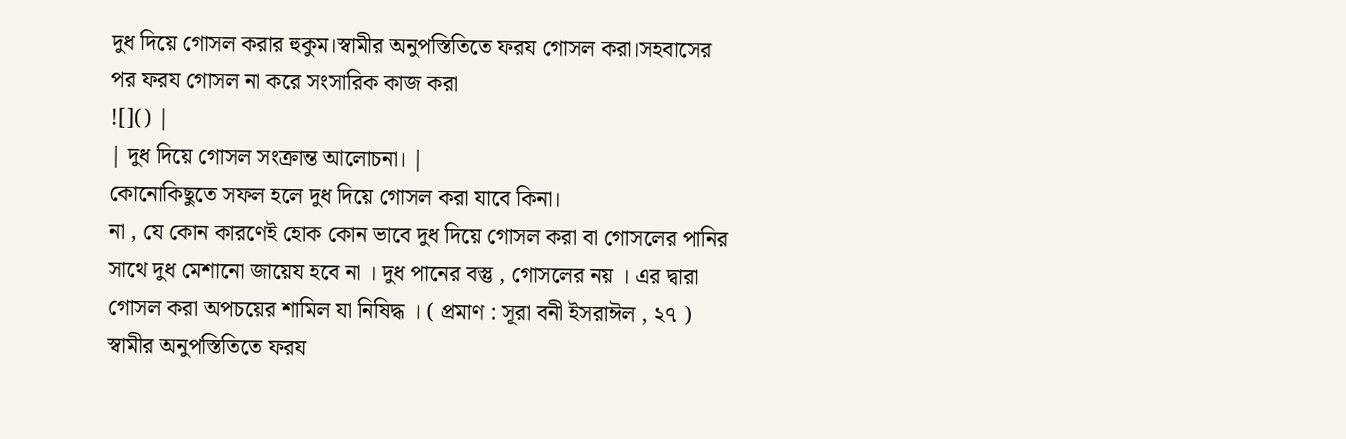দুধ দিয়ে গোসল করার হুকুম।স্বামীর অনুপস্তিতিতে ফরয গোসল করা।সহবাসের পর ফরয গোসল না করে সংসারিক কাজ করা
![]() |
| দুধ দিয়ে গোসল সংক্রান্ত আলোচনা। |
কোনোকিছুতে সফল হলে দুধ দিয়ে গোসল করা যাবে কিনা।
না , যে কোন কারণেই হোক কোন ভাবে দুধ দিয়ে গোসল করা বা গোসলের পানির সাথে দুধ মেশানো জায়েয হবে না । দুধ পানের বস্তু , গোসলের নয় । এর দ্বারা গোসল করা অপচয়ের শামিল যা নিষিদ্ধ । ( প্রমাণ : সূরা বনী ইসরাঈল , ২৭ )
স্বামীর অনুপস্তিতিতে ফরয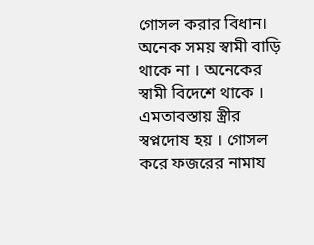গোসল করার বিধান।
অনেক সময় স্বামী বাড়ি থাকে না । অনেকের স্বামী বিদেশে থাকে । এমতাবস্তায় স্ত্রীর স্বপ্নদোষ হয় । গোসল করে ফজরের নামায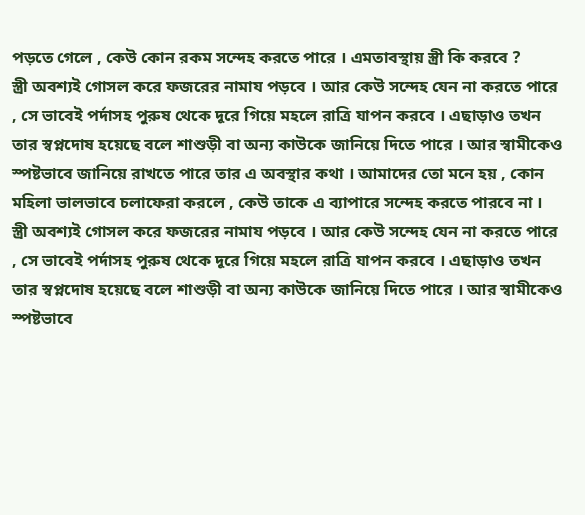পড়তে গেলে , কেউ কোন রকম সন্দেহ করতে পারে । এমতাবস্থায় স্ত্রী কি করবে ?
স্ত্রী অবশ্যই গোসল করে ফজরের নামায পড়বে । আর কেউ সন্দেহ যেন না করতে পারে , সে ভাবেই পর্দাসহ পুরুষ থেকে দূরে গিয়ে মহলে রাত্রি যাপন করবে । এছাড়াও তখন তার স্বপ্নদোষ হয়েছে বলে শাশুড়ী বা অন্য কাউকে জানিয়ে দিতে পারে । আর স্বামীকেও স্পষ্টভাবে জানিয়ে রাখতে পারে তার এ অবস্থার কথা । আমাদের তো মনে হয় , কোন মহিলা ভালভাবে চলাফেরা করলে , কেউ তাকে এ ব্যাপারে সন্দেহ করতে পারবে না ।
স্ত্রী অবশ্যই গোসল করে ফজরের নামায পড়বে । আর কেউ সন্দেহ যেন না করতে পারে , সে ভাবেই পর্দাসহ পুরুষ থেকে দূরে গিয়ে মহলে রাত্রি যাপন করবে । এছাড়াও তখন তার স্বপ্নদোষ হয়েছে বলে শাশুড়ী বা অন্য কাউকে জানিয়ে দিতে পারে । আর স্বামীকেও স্পষ্টভাবে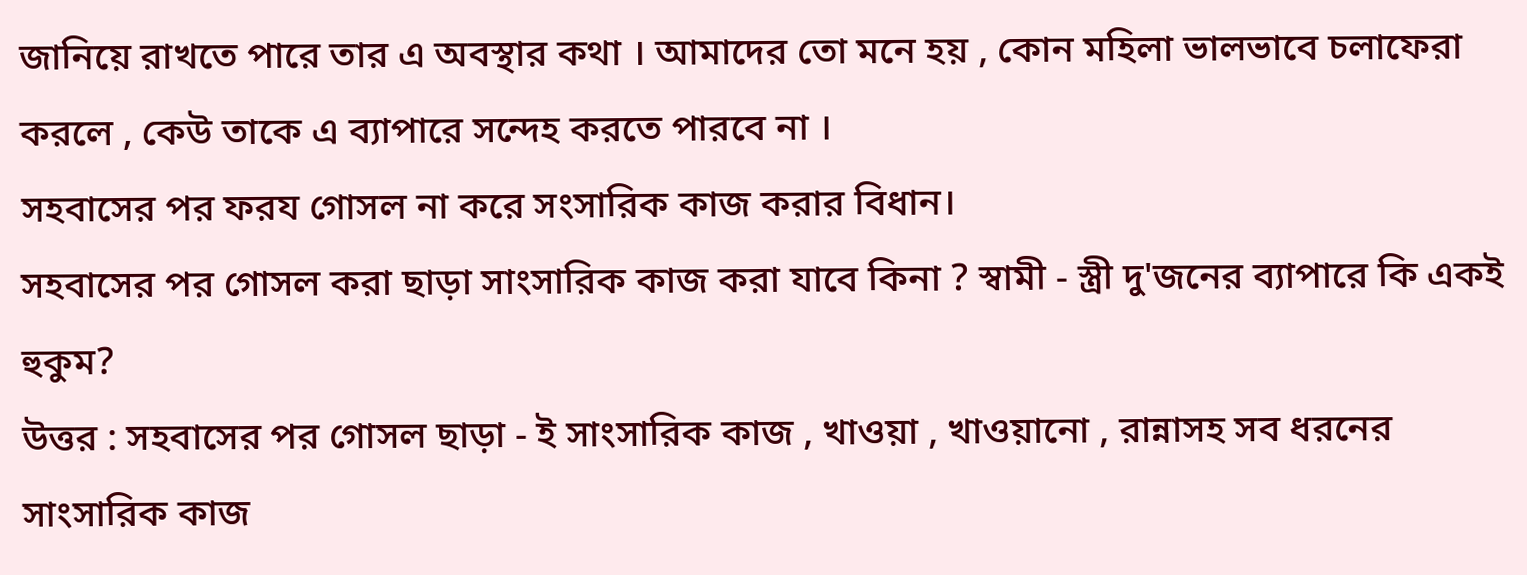জানিয়ে রাখতে পারে তার এ অবস্থার কথা । আমাদের তো মনে হয় , কোন মহিলা ভালভাবে চলাফেরা করলে , কেউ তাকে এ ব্যাপারে সন্দেহ করতে পারবে না ।
সহবাসের পর ফরয গোসল না করে সংসারিক কাজ করার বিধান।
সহবাসের পর গোসল করা ছাড়া সাংসারিক কাজ করা যাবে কিনা ? স্বামী - স্ত্রী দু'জনের ব্যাপারে কি একই হুকুম?
উত্তর : সহবাসের পর গোসল ছাড়া - ই সাংসারিক কাজ , খাওয়া , খাওয়ানো , রান্নাসহ সব ধরনের সাংসারিক কাজ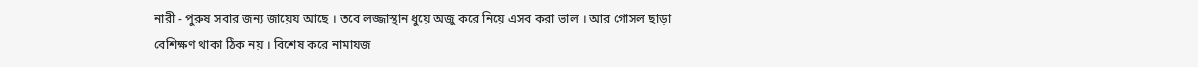নারী - পুরুষ সবার জন্য জায়েয আছে । তবে লজ্জাস্থান ধুয়ে অজু করে নিয়ে এসব করা ভাল । আর গোসল ছাড়া বেশিক্ষণ থাকা ঠিক নয় । বিশেষ করে নামাযজ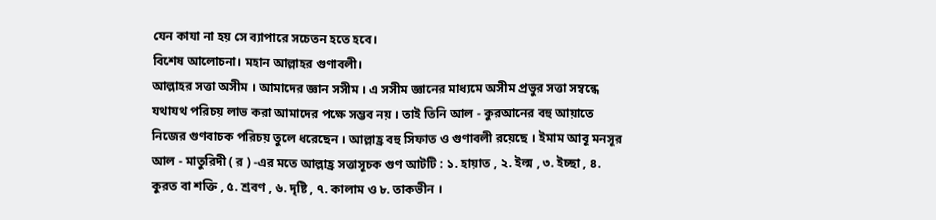যেন কাযা না হয় সে ব্যাপারে সচেতন হতে হবে।
বিশেষ আলোচনা। মহান আল্লাহর গুণাবলী।
আল্লাহর সত্তা অসীম । আমাদের জ্ঞান সসীম । এ সসীম জ্ঞানের মাধ্যমে অসীম প্রভুর সত্তা সম্বন্ধে যথাযথ পরিচয় লাভ করা আমাদের পক্ষে সম্ভব নয় । তাই তিনি আল - কুরআনের বহু আয়াতে নিজের গুণবাচক পরিচয় তুলে ধরেছেন । আল্লাহ্র বহু সিফাত ও গুণাবলী রয়েছে । ইমাম আবূ মনসূর আল - মাতুরিদী ( র ) -এর মতে আল্লাহ্র সত্তাসূচক গুণ আটটি : ১. হায়াত , ২. ইল্ম , ৩. ইচ্ছা , ৪. কুরত বা শক্তি , ৫. শ্রবণ , ৬. দৃষ্টি , ৭. কালাম ও ৮. তাকভীন ।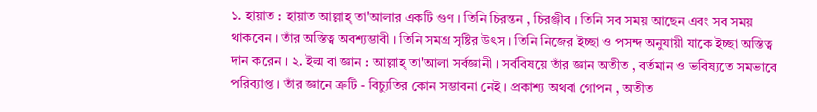১. হায়াত : হায়াত আল্লাহ্ তা'আলার একটি গুণ । তিনি চিরন্তন , চিরঞ্জীব । তিনি সব সময় আছেন এবং সব সময় থাকবেন । তাঁর অস্তিত্ব অবশ্যম্ভাবী । তিনি সমগ্র সৃষ্টির উৎস । তিনি নিজের ইচ্ছা ও পসন্দ অনুযায়ী যাকে ইচ্ছা অস্তিত্ব দান করেন । ২. ইল্ম বা জ্ঞান : আল্লাহ্ তা'আলা সর্বজ্ঞানী । সর্ববিষয়ে তাঁর জ্ঞান অতীত , বর্তমান ও ভবিষ্যতে সমভাবে পরিব্যাপ্ত । তাঁর জ্ঞানে ত্রুটি - বিচ্যুতির কোন সম্ভাবনা নেই । প্রকাশ্য অথবা গোপন , অতীত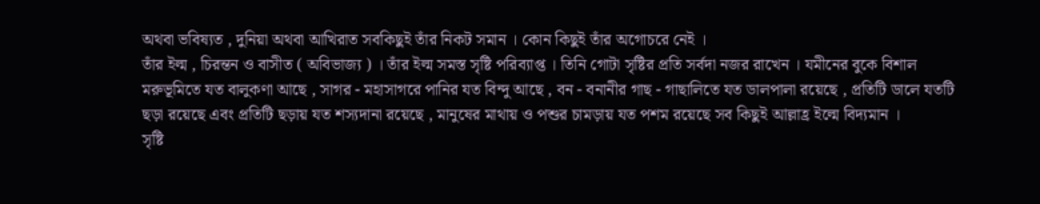অথবা ভবিষ্যত , দুনিয়া অথবা আখিরাত সবকিছুই তাঁর নিকট সমান । কোন কিছুই তাঁর অগোচরে নেই ।
তাঁর ইল্ম , চিরন্তন ও বাসীত ( অবিভাজ্য ) । তাঁর ইল্ম সমস্ত সৃষ্টি পরিব্যাপ্ত । তিনি গোটা সৃষ্টির প্রতি সর্বদা নজর রাখেন । যমীনের বুকে বিশাল মরুভূমিতে যত বালুকণা আছে , সাগর - মহাসাগরে পানির যত বিন্দু আছে , বন - বনানীর গাছ - গাছালিতে যত ডালপালা রয়েছে , প্রতিটি ডালে যতটি ছড়া রয়েছে এবং প্রতিটি ছড়ায় যত শস্যদানা রয়েছে , মানুষের মাথায় ও পশুর চামড়ায় যত পশম রয়েছে সব কিছুই আল্লাহ্র ইল্মে বিদ্যমান ।
সৃষ্টি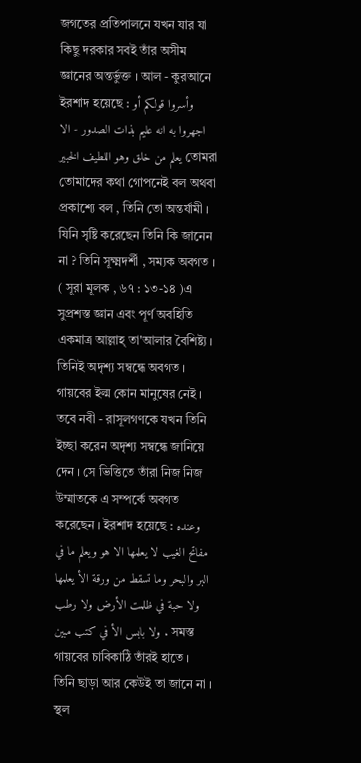জগতের প্রতিপালনে যখন যার যা কিছু দরকার সবই তাঁর অসীম জ্ঞানের অন্তর্ভুক্ত । আল - কুরআনে ইরশাদ হয়েছে : وأسروا قولكم أو اجهروا به انه عليم بذات الصدور - الا يعلم من خلق وهو اللطيف الخبير তোমরা তোমাদের কথা গোপনেই বল অথবা প্রকাশ্যে বল , তিনি তো অন্তর্যামী । যিনি সৃষ্টি করেছেন তিনি কি জানেন না ? তিনি সূক্ষ্মদর্শী , সম্যক অবগত । ( সূরা মূলক , ৬৭ : ১৩-১৪ )এ সুপ্রশস্ত জ্ঞান এবং পূর্ণ অবহিতি একমাত্র আল্লাহ্ তা'আলার বৈশিষ্ট্য ।
তিনিই অদৃশ্য সম্বন্ধে অবগত । গায়বের ইল্ম কোন মানুষের নেই । তবে নবী - রাসূলগণকে যখন তিনি ইচ্ছা করেন অদৃশ্য সম্বন্ধে জানিয়ে দেন । সে ভিত্তিতে তাঁরা নিজ নিজ উম্মাতকে এ সম্পর্কে অবগত করেছেন । ইরশাদ হয়েছে : وعنده مفاتح الغيب لا يعلمها الا هو ويعلم ما في البر والبحر وما تسقط من ورقة الأ يعلمها ولا حبة في ظلمت الأرض ولا رطب ولا بابس الأ في كتب مبين . সমস্ত গায়বের চাবিকাঠি তাঁরই হাতে । তিনি ছাড়া আর কেউই তা জানে না । স্থল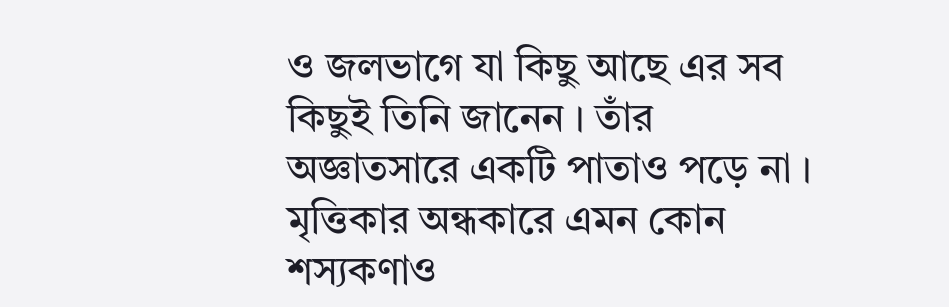ও জলভাগে যা কিছু আছে এর সব কিছুই তিনি জানেন । তাঁর অজ্ঞাতসারে একটি পাতাও পড়ে না ।
মৃত্তিকার অন্ধকারে এমন কোন শস্যকণাও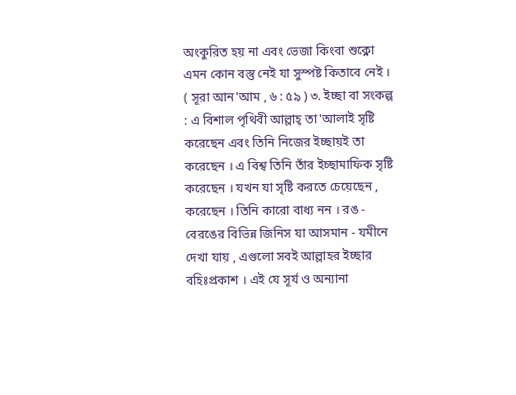অংকুরিত হয় না এবং ভেজা কিংবা শুক্নো এমন কোন বস্তু নেই যা সুস্পষ্ট কিতাবে নেই । ( সূরা আন'আম , ৬ : ৫৯ ) ৩. ইচ্ছা বা সংকল্প : এ বিশাল পৃথিবী আল্লাহ্ তা'আলাই সৃষ্টি করেছেন এবং তিনি নিজের ইচ্ছায়ই তা করেছেন । এ বিশ্ব তিনি তাঁর ইচ্ছামাফিক সৃষ্টি করেছেন । যখন যা সৃষ্টি করতে চেয়েছেন , করেছেন । তিনি কারো বাধ্য নন । রঙ - বেরঙের বিভিন্ন জিনিস যা আসমান - যমীনে দেখা যায় , এগুলো সবই আল্লাহর ইচ্ছার বহিঃপ্রকাশ । এই যে সূর্য ও অন্যানা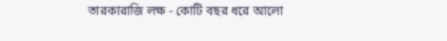তারকারাজি লক্ষ - কোটি বছর ধরে আলো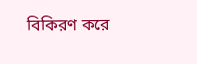বিকিরণ করে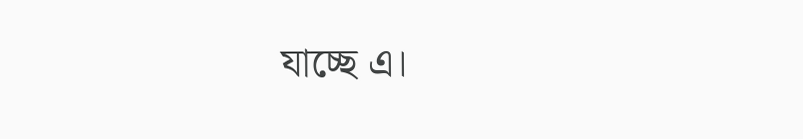যাচ্ছে এ।